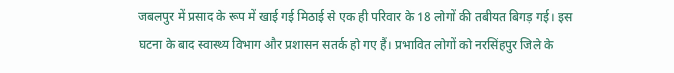जबलपुर में प्रसाद के रूप में खाई गई मिठाई से एक ही परिवार के 18 लोगों की तबीयत बिगड़ गई। इस घटना के बाद स्वास्थ्य विभाग और प्रशासन सतर्क हो गए हैं। प्रभावित लोगों को नरसिंहपुर जिले के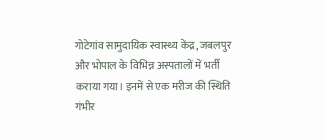गोटेगांव सामुदायिक स्वास्थ्य केंद्र, जबलपुर और भोपाल के विभिन्न अस्पतालों में भर्ती कराया गया। इनमें से एक मरीज की स्थिति गंभीर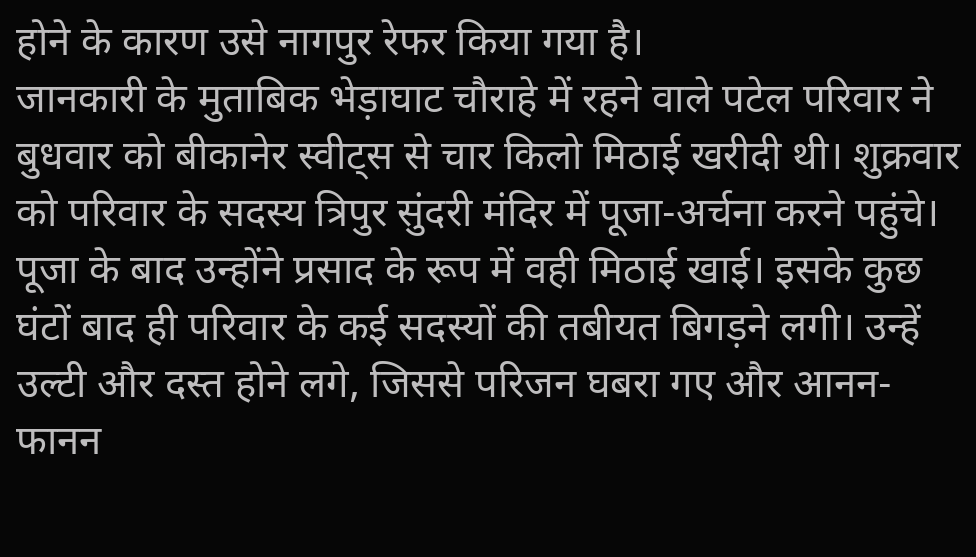होने के कारण उसे नागपुर रेफर किया गया है।
जानकारी के मुताबिक भेड़ाघाट चौराहे में रहने वाले पटेल परिवार ने बुधवार को बीकानेर स्वीट्स से चार किलो मिठाई खरीदी थी। शुक्रवार को परिवार के सदस्य त्रिपुर सुंदरी मंदिर में पूजा-अर्चना करने पहुंचे। पूजा के बाद उन्होंने प्रसाद के रूप में वही मिठाई खाई। इसके कुछ घंटों बाद ही परिवार के कई सदस्यों की तबीयत बिगड़ने लगी। उन्हें उल्टी और दस्त होने लगे, जिससे परिजन घबरा गए और आनन-फानन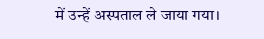में उन्हें अस्पताल ले जाया गया।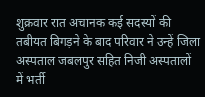शुक्रवार रात अचानक कई सदस्यों की तबीयत बिगड़ने के बाद परिवार ने उन्हें जिला अस्पताल जबलपुर सहित निजी अस्पतालों में भर्ती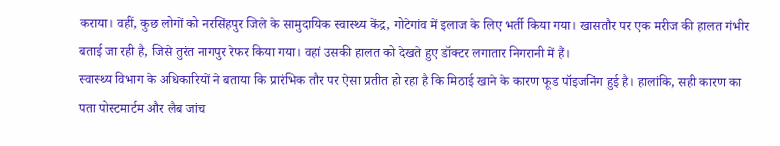कराया। वहीं, कुछ लोगों को नरसिंहपुर जिले के सामुदायिक स्वास्थ्य केंद्र, गोटेगांव में इलाज के लिए भर्ती किया गया। खासतौर पर एक मरीज की हालत गंभीर बताई जा रही है, जिसे तुरंत नागपुर रेफर किया गया। वहां उसकी हालत को देखते हुए डॉक्टर लगातार निगरानी में हैं।
स्वास्थ्य विभाग के अधिकारियों ने बताया कि प्रारंभिक तौर पर ऐसा प्रतीत हो रहा है कि मिठाई खाने के कारण फूड पॉइजनिंग हुई है। हालांकि, सही कारण का पता पोस्टमार्टम और लैब जांच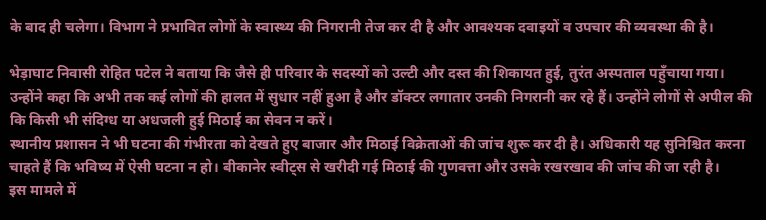के बाद ही चलेगा। विभाग ने प्रभावित लोगों के स्वास्थ्य की निगरानी तेज कर दी है और आवश्यक दवाइयों व उपचार की व्यवस्था की है।

भेड़ाघाट निवासी रोहित पटेल ने बताया कि जैसे ही परिवार के सदस्यों को उल्टी और दस्त की शिकायत हुई, तुरंत अस्पताल पहुँचाया गया। उन्होंने कहा कि अभी तक कई लोगों की हालत में सुधार नहीं हुआ है और डॉक्टर लगातार उनकी निगरानी कर रहे हैं। उन्होंने लोगों से अपील की कि किसी भी संदिग्ध या अधजली हुई मिठाई का सेवन न करें।
स्थानीय प्रशासन ने भी घटना की गंभीरता को देखते हुए बाजार और मिठाई विक्रेताओं की जांच शुरू कर दी है। अधिकारी यह सुनिश्चित करना चाहते हैं कि भविष्य में ऐसी घटना न हो। बीकानेर स्वीट्स से खरीदी गई मिठाई की गुणवत्ता और उसके रखरखाव की जांच की जा रही है।
इस मामले में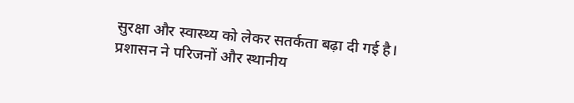सुरक्षा और स्वास्थ्य को लेकर सतर्कता बढ़ा दी गई है। प्रशासन ने परिजनों और स्थानीय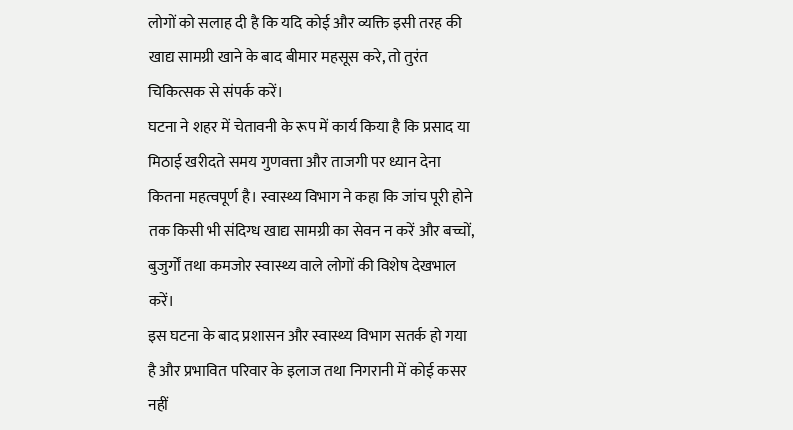लोगों को सलाह दी है कि यदि कोई और व्यक्ति इसी तरह की खाद्य सामग्री खाने के बाद बीमार महसूस करे, तो तुरंत चिकित्सक से संपर्क करें।
घटना ने शहर में चेतावनी के रूप में कार्य किया है कि प्रसाद या मिठाई खरीदते समय गुणवत्ता और ताजगी पर ध्यान देना कितना महत्वपूर्ण है। स्वास्थ्य विभाग ने कहा कि जांच पूरी होने तक किसी भी संदिग्ध खाद्य सामग्री का सेवन न करें और बच्चों, बुजुर्गों तथा कमजोर स्वास्थ्य वाले लोगों की विशेष देखभाल करें।
इस घटना के बाद प्रशासन और स्वास्थ्य विभाग सतर्क हो गया है और प्रभावित परिवार के इलाज तथा निगरानी में कोई कसर नहीं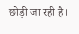छोड़ी जा रही है।